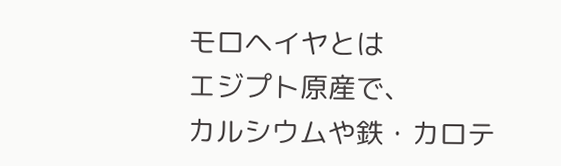モロヘイヤとは
エジプト原産で、
カルシウムや鉄・カロテ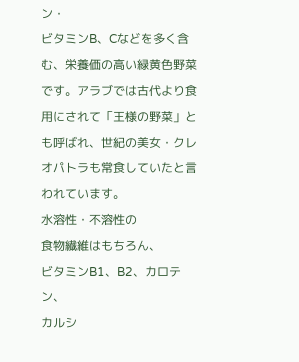ン・
ビタミンB、Cなどを多く含む、栄養価の高い緑黄色野菜です。アラブでは古代より食用にされて「王様の野菜」とも呼ばれ、世紀の美女・クレオパトラも常食していたと言われています。
水溶性・不溶性の
食物繊維はもちろん、
ビタミンB1、B2、カロテン、
カルシ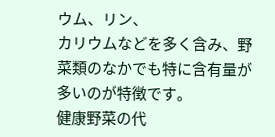ウム、リン、
カリウムなどを多く含み、野菜類のなかでも特に含有量が多いのが特徴です。
健康野菜の代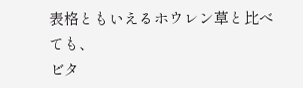表格ともいえるホウレン草と比べても、
ビタ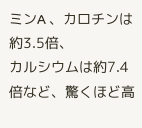ミンA 、カロチンは約3.5倍、
カルシウムは約7.4倍など、驚くほど高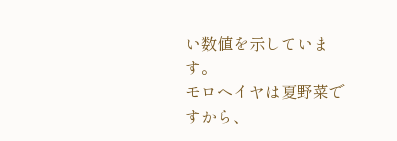い数値を示しています。
モロヘイヤは夏野菜ですから、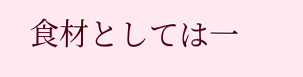食材としては一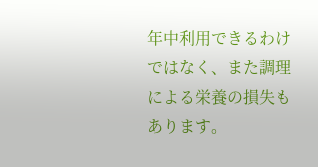年中利用できるわけではなく、また調理による栄養の損失もあります。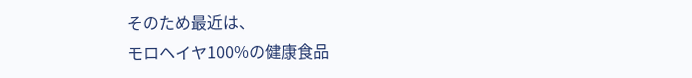そのため最近は、
モロヘイヤ100%の健康食品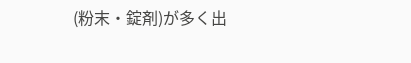(粉末・錠剤)が多く出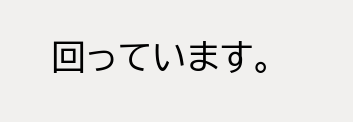回っています。